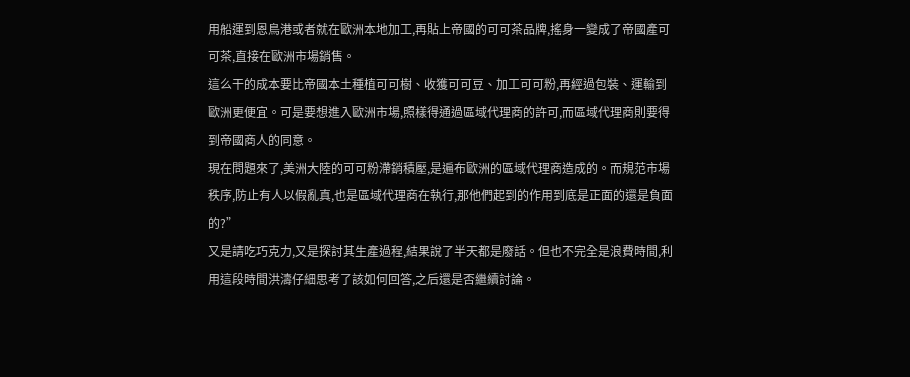用船運到恩鳥港或者就在歐洲本地加工,再貼上帝國的可可茶品牌,搖身一變成了帝國產可可茶,直接在歐洲市場銷售。
這么干的成本要比帝國本土種植可可樹、收獲可可豆、加工可可粉,再經過包裝、運輸到歐洲更便宜。可是要想進入歐洲市場,照樣得通過區域代理商的許可,而區域代理商則要得到帝國商人的同意。
現在問題來了,美洲大陸的可可粉滯銷積壓,是遍布歐洲的區域代理商造成的。而規范市場秩序,防止有人以假亂真,也是區域代理商在執行,那他們起到的作用到底是正面的還是負面的?”
又是請吃巧克力,又是探討其生產過程,結果說了半天都是廢話。但也不完全是浪費時間,利用這段時間洪濤仔細思考了該如何回答,之后還是否繼續討論。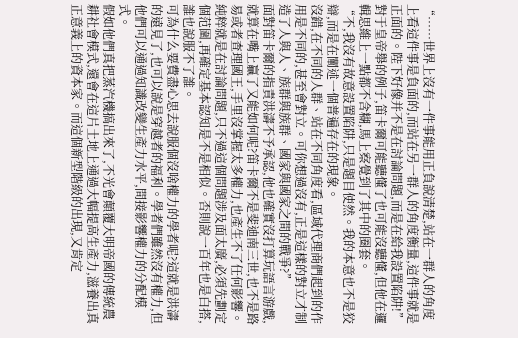“……世界上沒有一件事能用正負說清楚,站在一群人的角度上看這件事是負面的,而站在另一群人的角度衡量,這件事就是正面的。陛下好像并不是在討論問題,而是在給我設置陷阱!”
對于皇帝舉的例子,笛卡爾可能聽懂了也可能沒聽懂,但他在邏輯思維上一點都不含糊,馬上察覺到了其中的圈套。
“不,我沒有故意設置陷阱,只是題目使然。我的本意也不是狡辯,而是在闡述一個普遍存在的現象。
沒錯,在不同的人群、站在不同角度看,區域代理商們起到的作用是不同的,甚至會對立。可你想過沒有,正是這樣的對立才制造了人與人、族群與族群、國家與國家之間的戰爭?”
面對笛卡爾的指責洪濤不予承認,他也確實沒打算玩語言游戲,就算在嘴上贏了又能如何呢?笛卡爾不是斐迪南三世,也不是路易或者查理國王,手里沒掌握太多權力,也產生不了任何影響。
純粹就是在討論問題,只不過這個問題涉及面太廣,必須先劃定個范圍,再確定基本認知是不是相似。否則說一百年也是白搭,誰也說服不了誰。
可為什么要費盡心思去說服個沒啥權力的學者呢?這就是洪濤的遠見了,也可以說是穿越者的福利。學者們雖然沒有權力,但他們可以通過知識改變生產力水平,間接影響權力的分配模式。
假如他們真把蒸汽機搞出來了,不光會顛覆大明帝國的傳統農耕社會模式,還會在這片土地上通過大幅提高生產力,滋養出真正意義上的資本家。而這個新型階級的出現,又肯定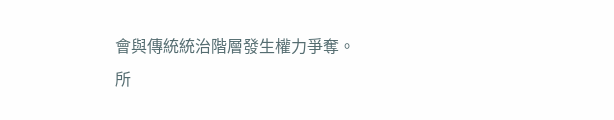會與傳統統治階層發生權力爭奪。
所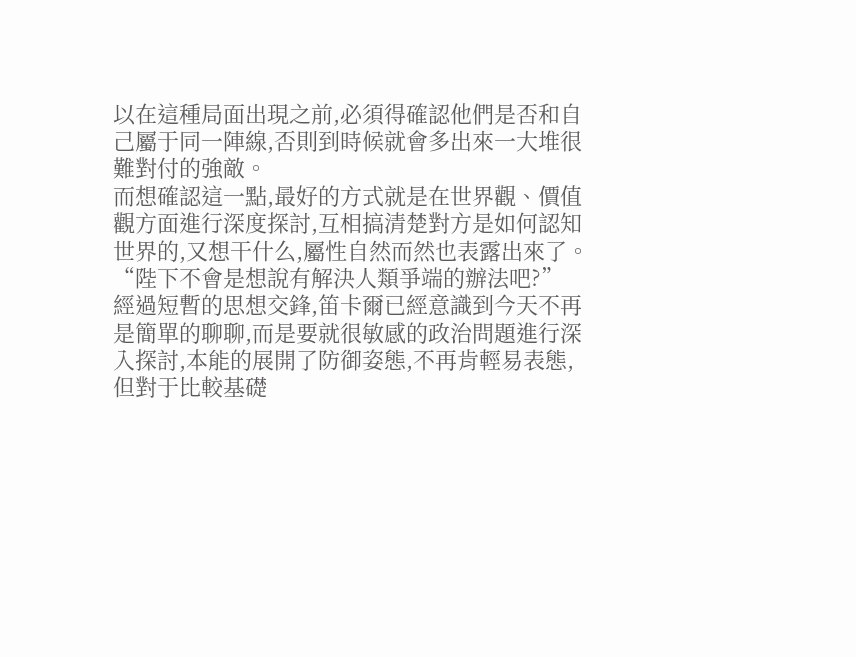以在這種局面出現之前,必須得確認他們是否和自己屬于同一陣線,否則到時候就會多出來一大堆很難對付的強敵。
而想確認這一點,最好的方式就是在世界觀、價值觀方面進行深度探討,互相搞清楚對方是如何認知世界的,又想干什么,屬性自然而然也表露出來了。
“陛下不會是想說有解決人類爭端的辦法吧?”
經過短暫的思想交鋒,笛卡爾已經意識到今天不再是簡單的聊聊,而是要就很敏感的政治問題進行深入探討,本能的展開了防御姿態,不再肯輕易表態,但對于比較基礎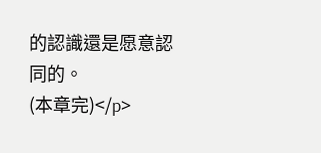的認識還是愿意認同的。
(本章完)</p>